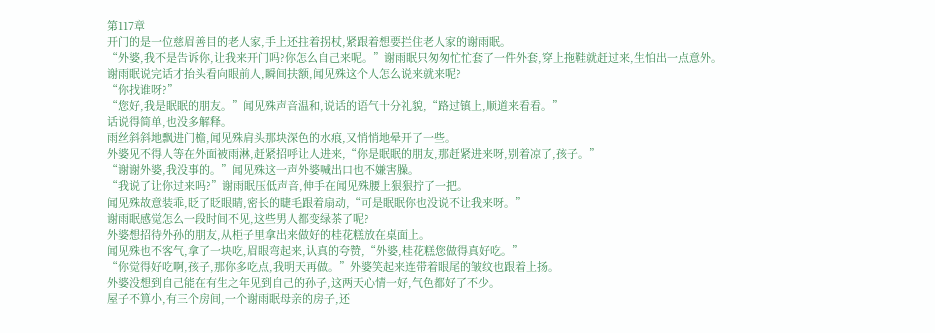第117章
开门的是一位慈眉善目的老人家,手上还拄着拐杖,紧跟着想要拦住老人家的谢雨眠。
“外婆,我不是告诉你,让我来开门吗?你怎么自己来呢。”谢雨眠只匆匆忙忙套了一件外套,穿上拖鞋就赶过来,生怕出一点意外。
谢雨眠说完话才抬头看向眼前人,瞬间扶额,闻见殊这个人怎么说来就来呢?
“你找谁呀?”
“您好,我是眠眠的朋友。”闻见殊声音温和,说话的语气十分礼貌,“路过镇上,顺道来看看。”
话说得简单,也没多解释。
雨丝斜斜地飘进门檐,闻见殊肩头那块深色的水痕,又悄悄地晕开了一些。
外婆见不得人等在外面被雨淋,赶紧招呼让人进来,“你是眠眠的朋友,那赶紧进来呀,别着凉了,孩子。”
“谢谢外婆,我没事的。”闻见殊这一声外婆喊出口也不嫌害臊。
“我说了让你过来吗?”谢雨眠压低声音,伸手在闻见殊腰上狠狠拧了一把。
闻见殊故意装乖,眨了眨眼睛,密长的睫毛跟着扇动,“可是眠眠你也没说不让我来呀。”
谢雨眠感觉怎么一段时间不见,这些男人都变绿茶了呢?
外婆想招待外孙的朋友,从柜子里拿出来做好的桂花糕放在桌面上。
闻见殊也不客气,拿了一块吃,眉眼弯起来,认真的夸赞,“外婆,桂花糕您做得真好吃。”
“你觉得好吃啊,孩子,那你多吃点,我明天再做。”外婆笑起来连带着眼尾的皱纹也跟着上扬。
外婆没想到自己能在有生之年见到自己的孙子,这两天心情一好,气色都好了不少。
屋子不算小,有三个房间,一个谢雨眠母亲的房子,还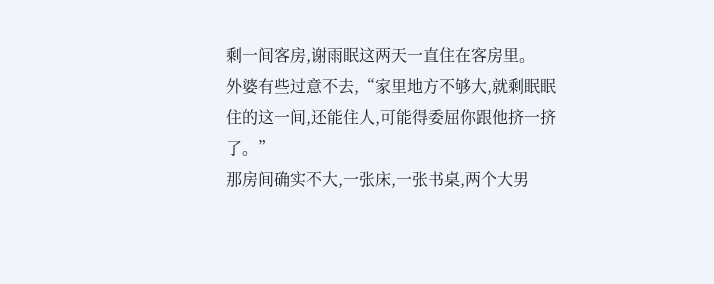剩一间客房,谢雨眠这两天一直住在客房里。
外婆有些过意不去,“家里地方不够大,就剩眠眠住的这一间,还能住人,可能得委屈你跟他挤一挤了。”
那房间确实不大,一张床,一张书桌,两个大男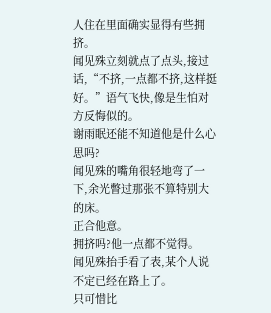人住在里面确实显得有些拥挤。
闻见殊立刻就点了点头,接过话,“不挤,一点都不挤,这样挺好。”语气飞快,像是生怕对方反悔似的。
谢雨眠还能不知道他是什么心思吗?
闻见殊的嘴角很轻地弯了一下,余光瞥过那张不算特别大的床。
正合他意。
拥挤吗?他一点都不觉得。
闻见殊抬手看了表,某个人说不定已经在路上了。
只可惜比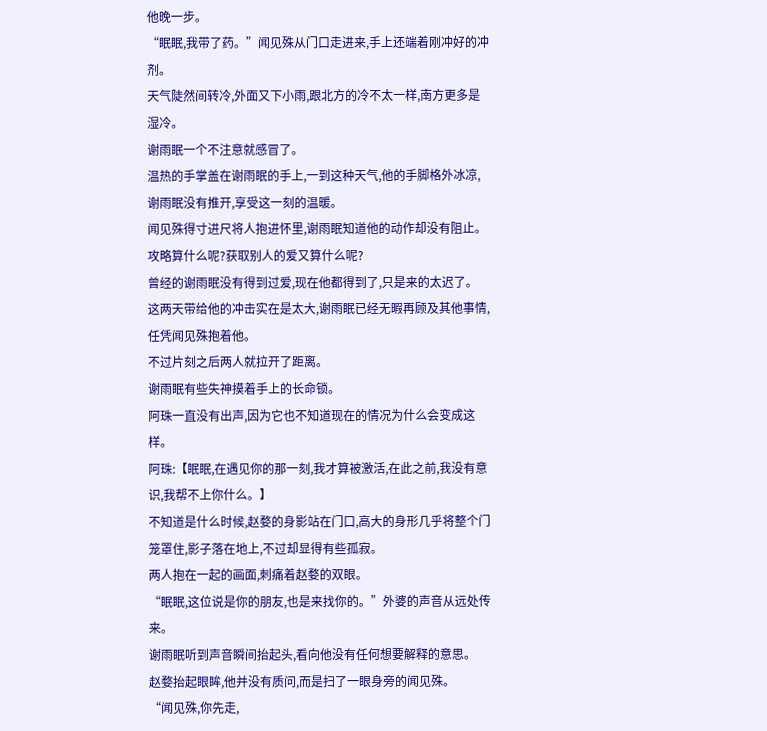他晚一步。
“眠眠,我带了药。”闻见殊从门口走进来,手上还端着刚冲好的冲剂。
天气陡然间转冷,外面又下小雨,跟北方的冷不太一样,南方更多是湿冷。
谢雨眠一个不注意就感冒了。
温热的手掌盖在谢雨眠的手上,一到这种天气,他的手脚格外冰凉,谢雨眠没有推开,享受这一刻的温暖。
闻见殊得寸进尺将人抱进怀里,谢雨眠知道他的动作却没有阻止。
攻略算什么呢?获取别人的爱又算什么呢?
曾经的谢雨眠没有得到过爱,现在他都得到了,只是来的太迟了。
这两天带给他的冲击实在是太大,谢雨眠已经无暇再顾及其他事情,任凭闻见殊抱着他。
不过片刻之后两人就拉开了距离。
谢雨眠有些失神摸着手上的长命锁。
阿珠一直没有出声,因为它也不知道现在的情况为什么会变成这样。
阿珠:【眠眠,在遇见你的那一刻,我才算被激活,在此之前,我没有意识,我帮不上你什么。】
不知道是什么时候,赵婺的身影站在门口,高大的身形几乎将整个门笼罩住,影子落在地上,不过却显得有些孤寂。
两人抱在一起的画面,刺痛着赵婺的双眼。
“眠眠,这位说是你的朋友,也是来找你的。”外婆的声音从远处传来。
谢雨眠听到声音瞬间抬起头,看向他没有任何想要解释的意思。
赵婺抬起眼眸,他并没有质问,而是扫了一眼身旁的闻见殊。
“闻见殊,你先走,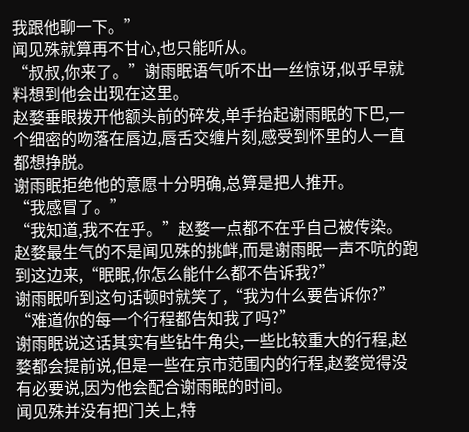我跟他聊一下。”
闻见殊就算再不甘心,也只能听从。
“叔叔,你来了。”谢雨眠语气听不出一丝惊讶,似乎早就料想到他会出现在这里。
赵婺垂眼拨开他额头前的碎发,单手抬起谢雨眠的下巴,一个细密的吻落在唇边,唇舌交缠片刻,感受到怀里的人一直都想挣脱。
谢雨眠拒绝他的意愿十分明确,总算是把人推开。
“我感冒了。”
“我知道,我不在乎。”赵婺一点都不在乎自己被传染。
赵婺最生气的不是闻见殊的挑衅,而是谢雨眠一声不吭的跑到这边来,“眠眠,你怎么能什么都不告诉我?”
谢雨眠听到这句话顿时就笑了,“我为什么要告诉你?”
“难道你的每一个行程都告知我了吗?”
谢雨眠说这话其实有些钻牛角尖,一些比较重大的行程,赵婺都会提前说,但是一些在京市范围内的行程,赵婺觉得没有必要说,因为他会配合谢雨眠的时间。
闻见殊并没有把门关上,特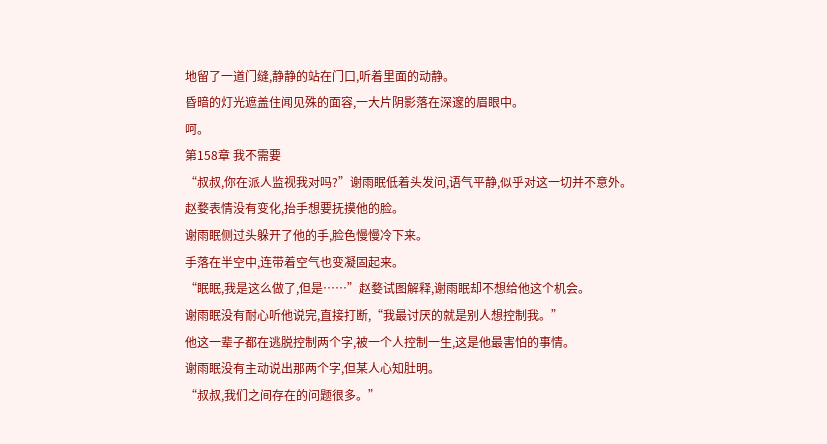地留了一道门缝,静静的站在门口,听着里面的动静。
昏暗的灯光遮盖住闻见殊的面容,一大片阴影落在深邃的眉眼中。
呵。
第158章 我不需要
“叔叔,你在派人监视我对吗?”谢雨眠低着头发问,语气平静,似乎对这一切并不意外。
赵婺表情没有变化,抬手想要抚摸他的脸。
谢雨眠侧过头躲开了他的手,脸色慢慢冷下来。
手落在半空中,连带着空气也变凝固起来。
“眠眠,我是这么做了,但是……”赵婺试图解释,谢雨眠却不想给他这个机会。
谢雨眠没有耐心听他说完,直接打断,“我最讨厌的就是别人想控制我。”
他这一辈子都在逃脱控制两个字,被一个人控制一生,这是他最害怕的事情。
谢雨眠没有主动说出那两个字,但某人心知肚明。
“叔叔,我们之间存在的问题很多。”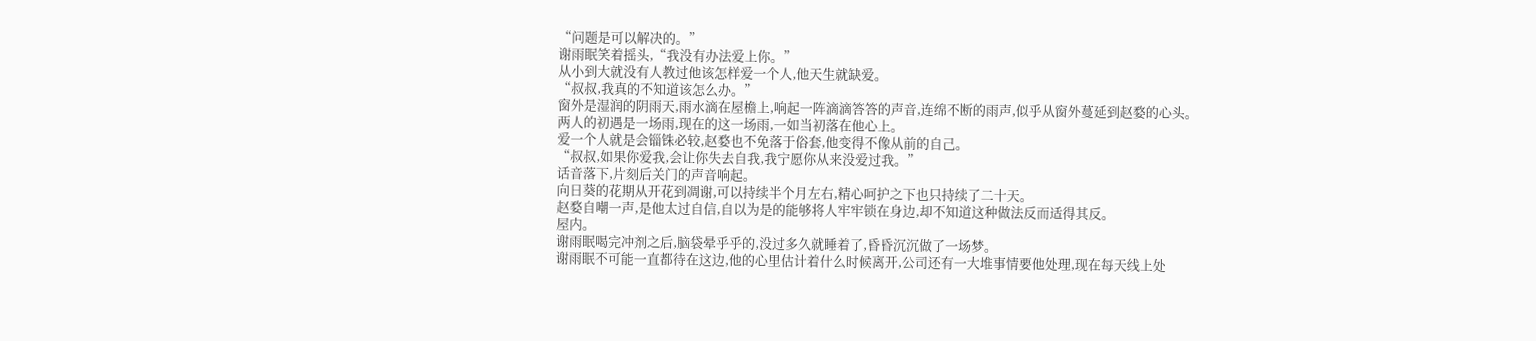“问题是可以解决的。”
谢雨眠笑着摇头,“我没有办法爱上你。”
从小到大就没有人教过他该怎样爱一个人,他天生就缺爱。
“叔叔,我真的不知道该怎么办。”
窗外是湿润的阴雨天,雨水滴在屋檐上,响起一阵滴滴答答的声音,连绵不断的雨声,似乎从窗外蔓延到赵婺的心头。
两人的初遇是一场雨,现在的这一场雨,一如当初落在他心上。
爱一个人就是会锱铢必较,赵婺也不免落于俗套,他变得不像从前的自己。
“叔叔,如果你爱我,会让你失去自我,我宁愿你从来没爱过我。”
话音落下,片刻后关门的声音响起。
向日葵的花期从开花到凋谢,可以持续半个月左右,精心呵护之下也只持续了二十天。
赵婺自嘲一声,是他太过自信,自以为是的能够将人牢牢锁在身边,却不知道这种做法反而适得其反。
屋内。
谢雨眠喝完冲剂之后,脑袋晕乎乎的,没过多久就睡着了,昏昏沉沉做了一场梦。
谢雨眠不可能一直都待在这边,他的心里估计着什么时候离开,公司还有一大堆事情要他处理,现在每天线上处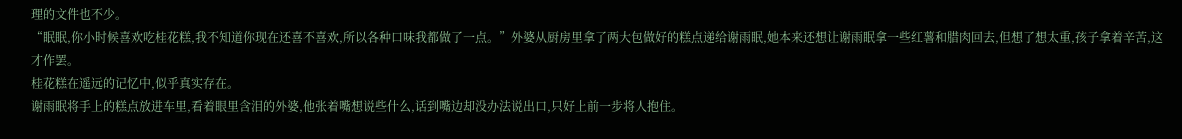理的文件也不少。
“眠眠,你小时候喜欢吃桂花糕,我不知道你现在还喜不喜欢,所以各种口味我都做了一点。”外婆从厨房里拿了两大包做好的糕点递给谢雨眠,她本来还想让谢雨眠拿一些红薯和腊肉回去,但想了想太重,孩子拿着辛苦,这才作罢。
桂花糕在遥远的记忆中,似乎真实存在。
谢雨眠将手上的糕点放进车里,看着眼里含泪的外婆,他张着嘴想说些什么,话到嘴边却没办法说出口,只好上前一步将人抱住。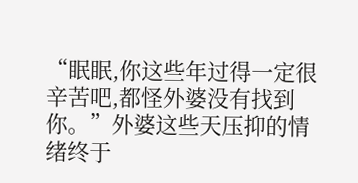“眠眠,你这些年过得一定很辛苦吧,都怪外婆没有找到你。”外婆这些天压抑的情绪终于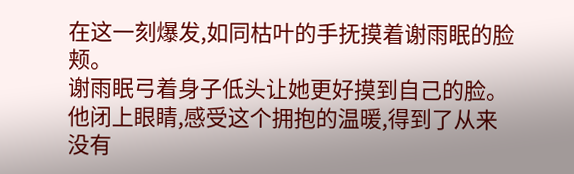在这一刻爆发,如同枯叶的手抚摸着谢雨眠的脸颊。
谢雨眠弓着身子低头让她更好摸到自己的脸。
他闭上眼睛,感受这个拥抱的温暖,得到了从来没有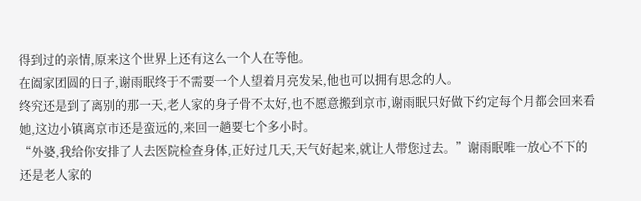得到过的亲情,原来这个世界上还有这么一个人在等他。
在阖家团圆的日子,谢雨眠终于不需要一个人望着月亮发呆,他也可以拥有思念的人。
终究还是到了离别的那一天,老人家的身子骨不太好,也不愿意搬到京市,谢雨眠只好做下约定每个月都会回来看她,这边小镇离京市还是蛮远的,来回一趟要七个多小时。
“外婆,我给你安排了人去医院检查身体,正好过几天,天气好起来,就让人带您过去。”谢雨眠唯一放心不下的还是老人家的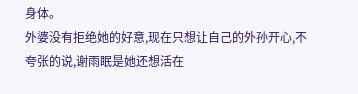身体。
外婆没有拒绝她的好意,现在只想让自己的外孙开心,不夸张的说,谢雨眠是她还想活在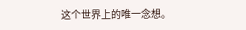这个世界上的唯一念想。